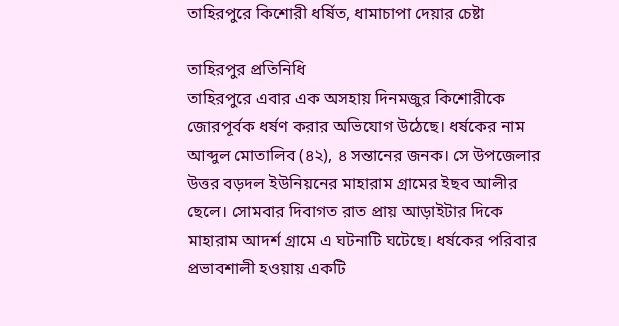তাহিরপুরে কিশোরী ধর্ষিত, ধামাচাপা দেয়ার চেষ্টা

তাহিরপুর প্রতিনিধি
তাহিরপুরে এবার এক অসহায় দিনমজুর কিশোরীকে জোরপূর্বক ধর্ষণ করার অভিযোগ উঠেছে। ধর্ষকের নাম আব্দুল মোতালিব (৪২), ৪ সন্তানের জনক। সে উপজেলার উত্তর বড়দল ইউনিয়নের মাহারাম গ্রামের ইছব আলীর ছেলে। সোমবার দিবাগত রাত প্রায় আড়াইটার দিকে মাহারাম আদর্শ গ্রামে এ ঘটনাটি ঘটেছে। ধর্ষকের পরিবার
প্রভাবশালী হওয়ায় একটি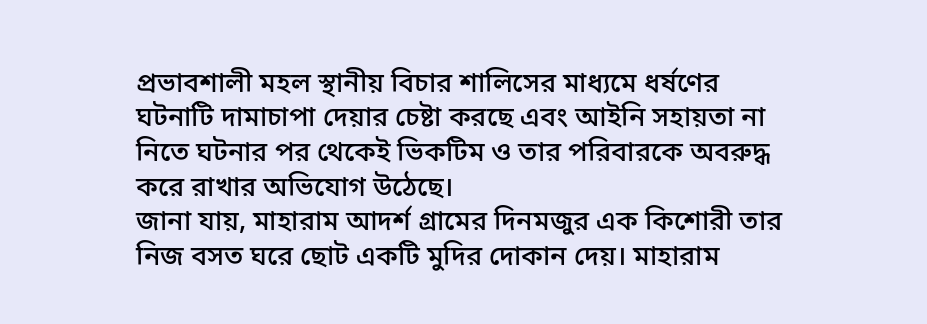প্রভাবশালী মহল স্থানীয় বিচার শালিসের মাধ্যমে ধর্ষণের ঘটনাটি দামাচাপা দেয়ার চেষ্টা করছে এবং আইনি সহায়তা না নিতে ঘটনার পর থেকেই ভিকটিম ও তার পরিবারকে অবরুদ্ধ করে রাখার অভিযোগ উঠেছে।
জানা যায়, মাহারাম আদর্শ গ্রামের দিনমজুর এক কিশোরী তার নিজ বসত ঘরে ছোট একটি মুদির দোকান দেয়। মাহারাম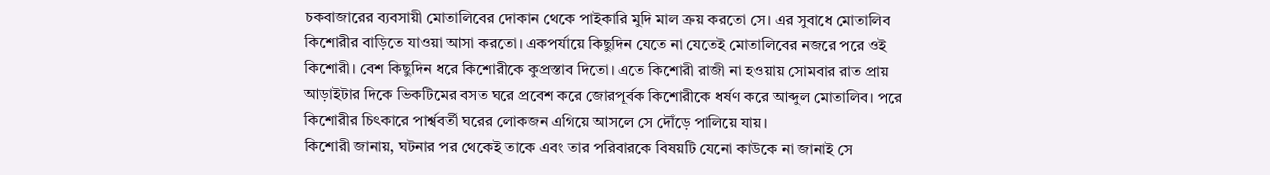চকবাজারের ব্যবসায়ী মোতালিবের দোকান থেকে পাইকারি মুদি মাল ক্রয় করতো সে। এর সুবাধে মোতালিব কিশোরীর বাড়িতে যাওয়া আসা করতো। একপর্যায়ে কিছুদিন যেতে না যেতেই মোতালিবের নজরে পরে ওই কিশোরী। বেশ কিছুদিন ধরে কিশোরীকে কুপ্রস্তাব দিতো। এতে কিশোরী রাজী না হওয়ায় সোমবার রাত প্রায় আড়াইটার দিকে ভিকটিমের বসত ঘরে প্রবেশ করে জোরপূর্বক কিশোরীকে ধর্ষণ করে আব্দুল মোতালিব। পরে কিশোরীর চিৎকারে পার্শ্ববর্তী ঘরের লোকজন এগিয়ে আসলে সে দৌঁড়ে পালিয়ে যায়।
কিশোরী জানায়, ঘটনার পর থেকেই তাকে এবং তার পরিবারকে বিষয়টি যেনো কাউকে না জানাই সে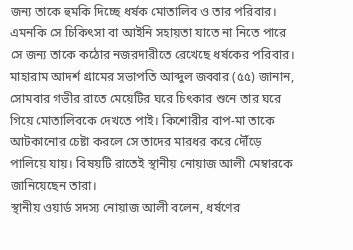জন্য তাকে হুমকি দিচ্ছে ধর্ষক মোতালিব ও তার পরিবার। এমনকি সে চিকিৎসা বা আইনি সহায়তা যাতে না নিতে পারে সে জন্য তাকে কঠোর নজরদারীতে রেখেছে ধর্ষকের পরিবার।
মাহারাম আদর্শ গ্রামের সভাপতি আব্দুল জব্বার (৫৫) জানান, সোমবার গভীর রাতে মেয়েটির ঘরে চিৎকার শুনে তার ঘরে গিয়ে মোতালিবকে দেখতে পাই। কিশোরীর বাপ-মা তাকে আটকানোর চেষ্টা করলে সে তাদের মারধর করে দৌঁড়ে পালিয়ে যায়। বিষয়টি রাতেই স্থানীয় নোয়াজ আলী মেম্বারকে জানিয়েছেন তারা।
স্থানীয় ওয়ার্ড সদস্য নোয়াজ আলী বলেন, ধর্ষণের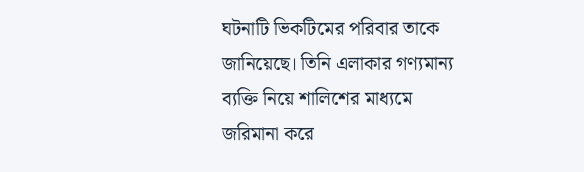ঘটনাটি ভিকটিমের পরিবার তাকে জানিয়েছে। তিনি এলাকার গণ্যমান্য ব্যক্তি নিয়ে শালিশের মাধ্যমে জরিমানা করে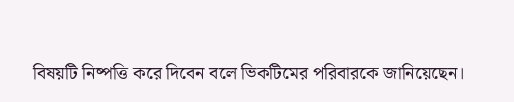বিষয়টি নিষ্পত্তি করে দিবেন বলে ভিকটিমের পরিবারকে জানিয়েছেন।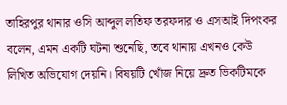তাহিরপুর থানার ওসি আব্দুল লতিফ তরফদার ও এসআই দিপংকর বলেন, এমন একটি ঘটনা শুনেছি, তবে থানায় এখনও কেউ লিখিত অভিযোগ দেয়নি। বিষয়টি খোঁজ নিয়ে দ্রুত ভিকটিমকে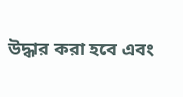উদ্ধার করা হবে এবং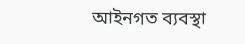আইনগত ব্যবস্থা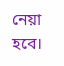নেয়া হবে।